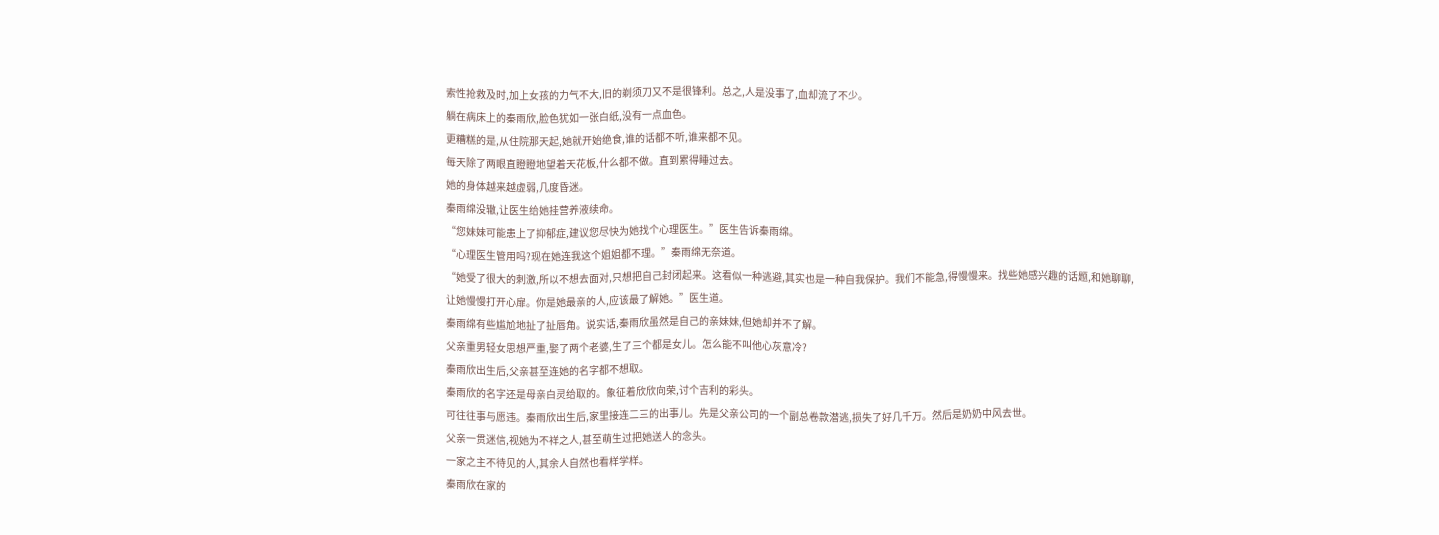索性抢救及时,加上女孩的力气不大,旧的剃须刀又不是很锋利。总之,人是没事了,血却流了不少。
躺在病床上的秦雨欣,脸色犹如一张白纸,没有一点血色。
更糟糕的是,从住院那天起,她就开始绝食,谁的话都不听,谁来都不见。
每天除了两眼直瞪瞪地望着天花板,什么都不做。直到累得睡过去。
她的身体越来越虚弱,几度昏迷。
秦雨绵没辙,让医生给她挂营养液续命。
“您妹妹可能患上了抑郁症,建议您尽快为她找个心理医生。”医生告诉秦雨绵。
“心理医生管用吗?现在她连我这个姐姐都不理。”秦雨绵无奈道。
“她受了很大的刺激,所以不想去面对,只想把自己封闭起来。这看似一种逃避,其实也是一种自我保护。我们不能急,得慢慢来。找些她感兴趣的话题,和她聊聊,让她慢慢打开心扉。你是她最亲的人,应该最了解她。”医生道。
秦雨绵有些尴尬地扯了扯唇角。说实话,秦雨欣虽然是自己的亲妹妹,但她却并不了解。
父亲重男轻女思想严重,娶了两个老婆,生了三个都是女儿。怎么能不叫他心灰意冷?
秦雨欣出生后,父亲甚至连她的名字都不想取。
秦雨欣的名字还是母亲白灵给取的。象征着欣欣向荣,讨个吉利的彩头。
可往往事与愿违。秦雨欣出生后,家里接连二三的出事儿。先是父亲公司的一个副总卷款潜逃,损失了好几千万。然后是奶奶中风去世。
父亲一贯迷信,视她为不祥之人,甚至萌生过把她送人的念头。
一家之主不待见的人,其余人自然也看样学样。
秦雨欣在家的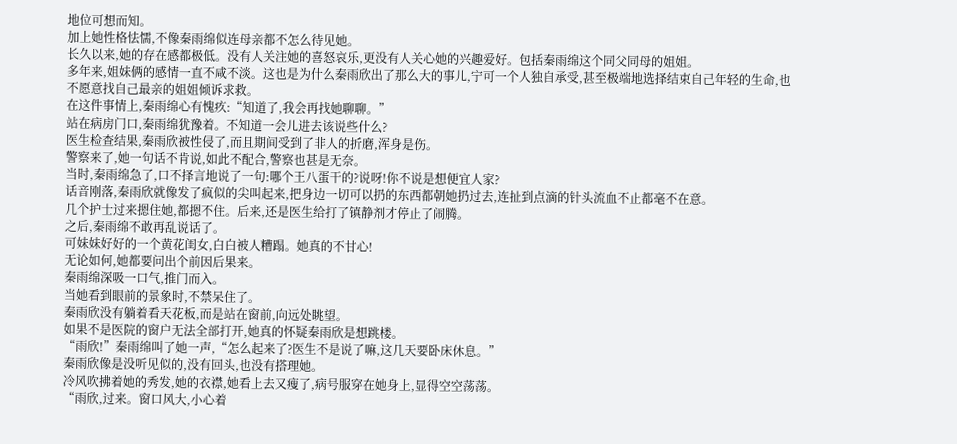地位可想而知。
加上她性格怯懦,不像秦雨绵似连母亲都不怎么待见她。
长久以来,她的存在感都极低。没有人关注她的喜怒哀乐,更没有人关心她的兴趣爱好。包括秦雨绵这个同父同母的姐姐。
多年来,姐妹俩的感情一直不咸不淡。这也是为什么秦雨欣出了那么大的事儿,宁可一个人独自承受,甚至极端地选择结束自己年轻的生命,也不愿意找自己最亲的姐姐倾诉求救。
在这件事情上,秦雨绵心有愧疚:“知道了,我会再找她聊聊。”
站在病房门口,秦雨绵犹豫着。不知道一会儿进去该说些什么?
医生检查结果,秦雨欣被性侵了,而且期间受到了非人的折磨,浑身是伤。
警察来了,她一句话不肯说,如此不配合,警察也甚是无奈。
当时,秦雨绵急了,口不择言地说了一句:哪个王八蛋干的?说呀!你不说是想便宜人家?
话音刚落,秦雨欣就像发了疯似的尖叫起来,把身边一切可以扔的东西都朝她扔过去,连扯到点滴的针头流血不止都毫不在意。
几个护士过来摁住她,都摁不住。后来,还是医生给打了镇静剂才停止了闹腾。
之后,秦雨绵不敢再乱说话了。
可妹妹好好的一个黄花闺女,白白被人糟蹋。她真的不甘心!
无论如何,她都要问出个前因后果来。
秦雨绵深吸一口气,推门而入。
当她看到眼前的景象时,不禁呆住了。
秦雨欣没有躺着看天花板,而是站在窗前,向远处眺望。
如果不是医院的窗户无法全部打开,她真的怀疑秦雨欣是想跳楼。
“雨欣!”秦雨绵叫了她一声,“怎么起来了?医生不是说了嘛,这几天要卧床休息。”
秦雨欣像是没听见似的,没有回头,也没有搭理她。
冷风吹拂着她的秀发,她的衣襟,她看上去又瘦了,病号服穿在她身上,显得空空荡荡。
“雨欣,过来。窗口风大,小心着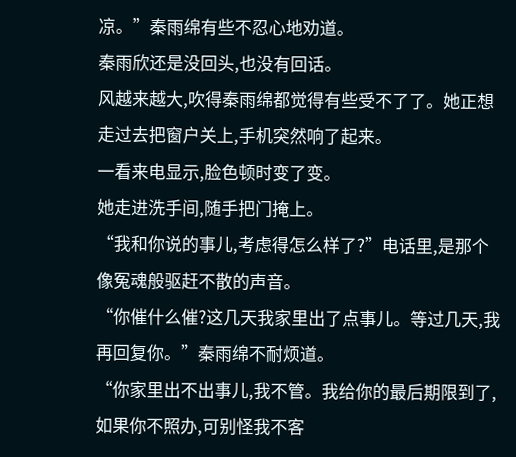凉。”秦雨绵有些不忍心地劝道。
秦雨欣还是没回头,也没有回话。
风越来越大,吹得秦雨绵都觉得有些受不了了。她正想走过去把窗户关上,手机突然响了起来。
一看来电显示,脸色顿时变了变。
她走进洗手间,随手把门掩上。
“我和你说的事儿,考虑得怎么样了?”电话里,是那个像冤魂般驱赶不散的声音。
“你催什么催?这几天我家里出了点事儿。等过几天,我再回复你。”秦雨绵不耐烦道。
“你家里出不出事儿,我不管。我给你的最后期限到了,如果你不照办,可别怪我不客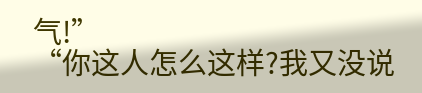气!”
“你这人怎么这样?我又没说